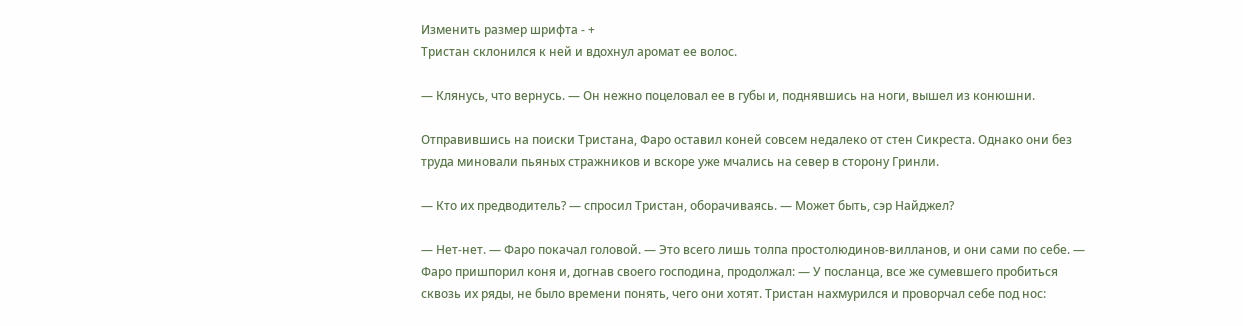Изменить размер шрифта - +
Тристан склонился к ней и вдохнул аромат ее волос.

— Клянусь, что вернусь. — Он нежно поцеловал ее в губы и, поднявшись на ноги, вышел из конюшни.

Отправившись на поиски Тристана, Фаро оставил коней совсем недалеко от стен Сикреста. Однако они без труда миновали пьяных стражников и вскоре уже мчались на север в сторону Гринли.

— Кто их предводитель? — спросил Тристан, оборачиваясь. — Может быть, сэр Найджел?

— Нет-нет. — Фаро покачал головой. — Это всего лишь толпа простолюдинов-вилланов, и они сами по себе. — Фаро пришпорил коня и, догнав своего господина, продолжал: — У посланца, все же сумевшего пробиться сквозь их ряды, не было времени понять, чего они хотят. Тристан нахмурился и проворчал себе под нос: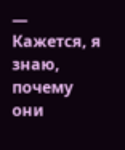— Кажется, я знаю, почему они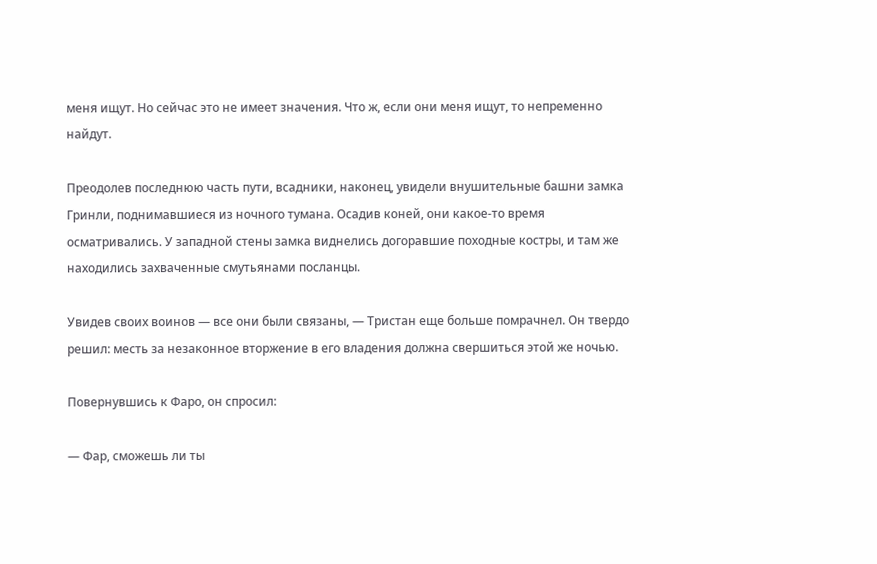меня ищут. Но сейчас это не имеет значения. Что ж, если они меня ищут, то непременно найдут.

Преодолев последнюю часть пути, всадники, наконец, увидели внушительные башни замка Гринли, поднимавшиеся из ночного тумана. Осадив коней, они какое-то время осматривались. У западной стены замка виднелись догоравшие походные костры, и там же находились захваченные смутьянами посланцы.

Увидев своих воинов — все они были связаны, — Тристан еще больше помрачнел. Он твердо решил: месть за незаконное вторжение в его владения должна свершиться этой же ночью.

Повернувшись к Фаро, он спросил:

— Фар, сможешь ли ты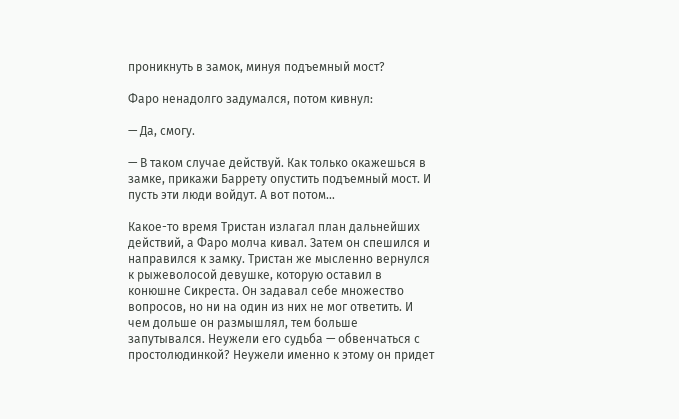проникнуть в замок, минуя подъемный мост?

Фаро ненадолго задумался, потом кивнул:

— Да, смогу.

— В таком случае действуй. Как только окажешься в замке, прикажи Баррету опустить подъемный мост. И пусть эти люди войдут. А вот потом…

Какое-то время Тристан излагал план дальнейших действий, а Фаро молча кивал. Затем он спешился и направился к замку. Тристан же мысленно вернулся к рыжеволосой девушке, которую оставил в конюшне Сикреста. Он задавал себе множество вопросов, но ни на один из них не мог ответить. И чем дольше он размышлял, тем больше запутывался. Неужели его судьба — обвенчаться с простолюдинкой? Неужели именно к этому он придет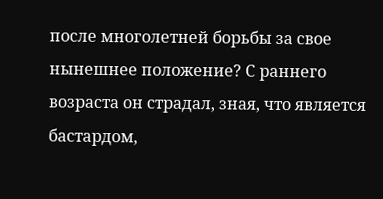после многолетней борьбы за свое нынешнее положение? С раннего возраста он страдал, зная, что является бастардом,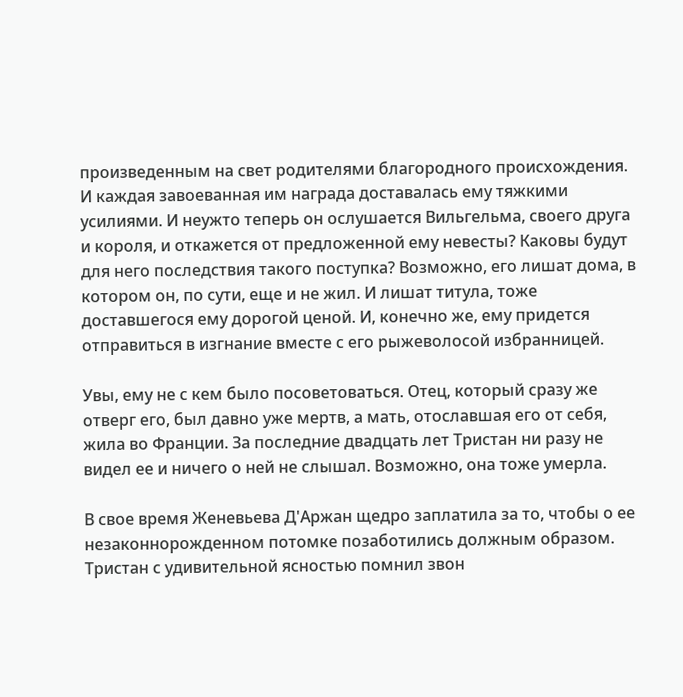произведенным на свет родителями благородного происхождения. И каждая завоеванная им награда доставалась ему тяжкими усилиями. И неужто теперь он ослушается Вильгельма, своего друга и короля, и откажется от предложенной ему невесты? Каковы будут для него последствия такого поступка? Возможно, его лишат дома, в котором он, по сути, еще и не жил. И лишат титула, тоже доставшегося ему дорогой ценой. И, конечно же, ему придется отправиться в изгнание вместе с его рыжеволосой избранницей.

Увы, ему не с кем было посоветоваться. Отец, который сразу же отверг его, был давно уже мертв, а мать, отославшая его от себя, жила во Франции. За последние двадцать лет Тристан ни разу не видел ее и ничего о ней не слышал. Возможно, она тоже умерла.

В свое время Женевьева Д'Аржан щедро заплатила за то, чтобы о ее незаконнорожденном потомке позаботились должным образом. Тристан с удивительной ясностью помнил звон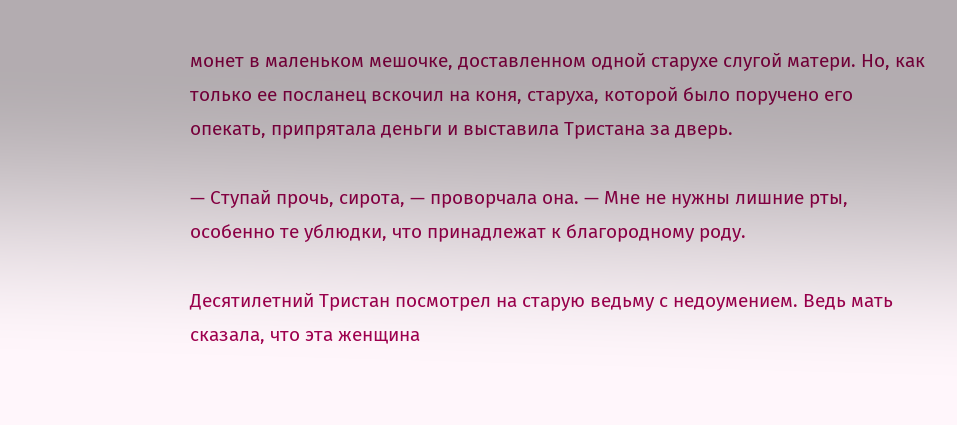монет в маленьком мешочке, доставленном одной старухе слугой матери. Но, как только ее посланец вскочил на коня, старуха, которой было поручено его опекать, припрятала деньги и выставила Тристана за дверь.

— Ступай прочь, сирота, — проворчала она. — Мне не нужны лишние рты, особенно те ублюдки, что принадлежат к благородному роду.

Десятилетний Тристан посмотрел на старую ведьму с недоумением. Ведь мать сказала, что эта женщина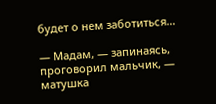будет о нем заботиться…

— Мадам, — запинаясь, проговорил мальчик, — матушка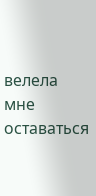велела мне оставаться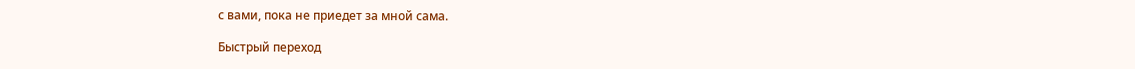с вами, пока не приедет за мной сама.

Быстрый переход